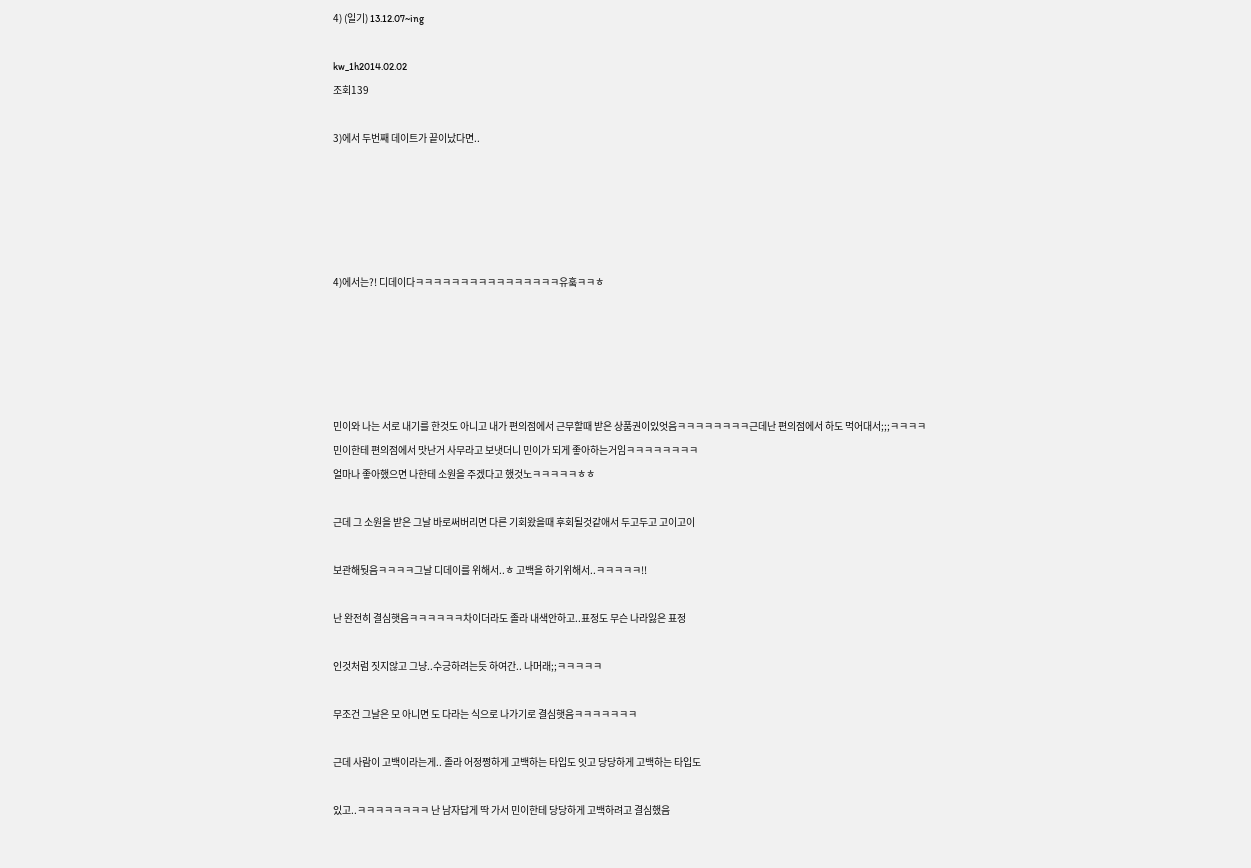4) (일기) 13.12.07~ing

kw_1h2014.02.02
조회139

3)에서 두번째 데이트가 끝이났다면..





4)에서는?! 디데이다ㅋㅋㅋㅋㅋㅋㅋㅋㅋㅋㅋㅋㅋㅋㅋㅋ유훜ㅋㅋㅎ





민이와 나는 서로 내기를 한것도 아니고 내가 편의점에서 근무할때 받은 상품권이있엇음ㅋㅋㅋㅋㅋㅋㅋㅋ근데난 편의점에서 하도 먹어대서;;;ㅋㅋㅋㅋ
민이한테 편의점에서 맛난거 사무라고 보냇더니 민이가 되게 좋아하는거임ㅋㅋㅋㅋㅋㅋㅋㅋ
얼마나 좋아했으면 나한테 소원을 주겠다고 했것노ㅋㅋㅋㅋㅋㅎㅎ

근데 그 소원을 받은 그날 바로써버리면 다른 기회왔을때 후회될것같애서 두고두고 고이고이

보관해둿음ㅋㅋㅋㅋ그날 디데이를 위해서..ㅎ 고백을 하기위해서..ㅋㅋㅋㅋㅋ!!

난 완전히 결심햇음ㅋㅋㅋㅋㅋㅋ차이더라도 졸라 내색안하고..표정도 무슨 나라잃은 표정

인것처럼 짓지않고 그냥..수긍하려는듯 하여간.. 나머래;;ㅋㅋㅋㅋㅋ

무조건 그날은 모 아니면 도 다라는 식으로 나가기로 결심햇음ㅋㅋㅋㅋㅋㅋㅋ

근데 사람이 고백이라는게.. 졸라 어정쩡하게 고백하는 타입도 잇고 당당하게 고백하는 타입도

있고..ㅋㅋㅋㅋㅋㅋㅋㅋ 난 남자답게 딱 가서 민이한테 당당하게 고백하려고 결심했음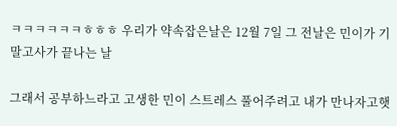ㅋㅋㅋㅋㅋㅋㅎㅎㅎ 우리가 약속잡은날은 12월 7일 그 전날은 민이가 기말고사가 끝나는 날

그래서 공부하느라고 고생한 민이 스트레스 풀어주려고 내가 만나자고햇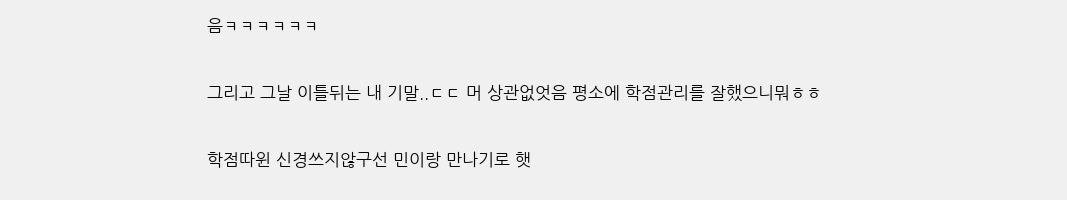음ㅋㅋㅋㅋㅋㅋ

그리고 그날 이틀뒤는 내 기말..ㄷㄷ 머 상관없엇음 평소에 학점관리를 잘했으니뭐ㅎㅎ

학점따윈 신경쓰지않구선 민이랑 만나기로 햇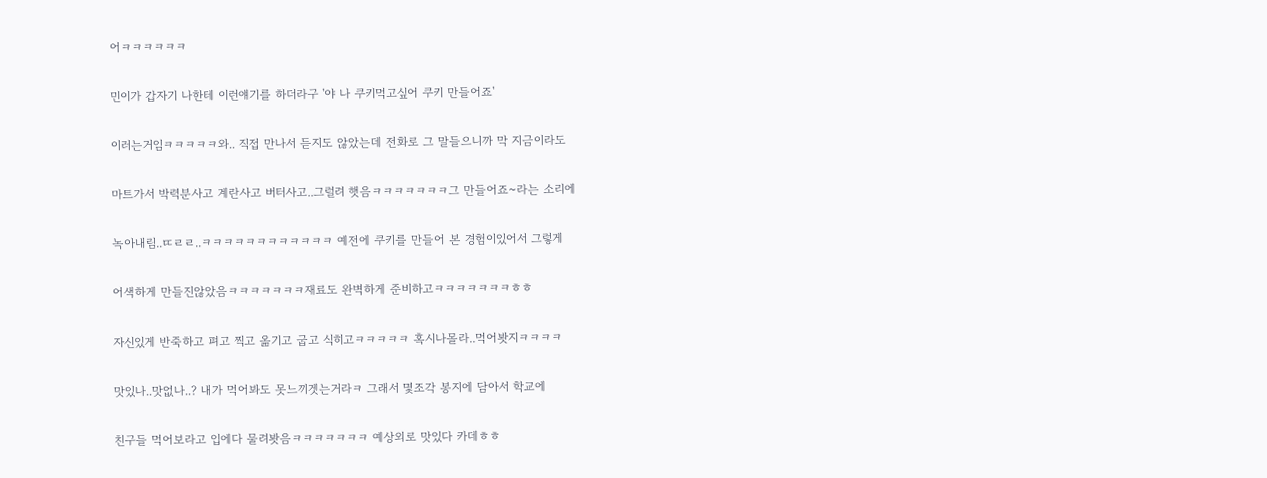어ㅋㅋㅋㅋㅋㅋ

민이가 갑자기 나한테 이런얘기를 하더라구 '야 나 쿠키먹고싶어 쿠키 만들어죠'

이러는거임ㅋㅋㅋㅋㅋ와.. 직접 만나서 듣지도 않았는데 전화로 그 말들으니까 막 지금이라도

마트가서 박력분사고 계란사고 버터사고..그럴려 햇음ㅋㅋㅋㅋㅋㅋㅋ그 만들어죠~라는 소리에

녹아내림..ㄸㄹㄹ..ㅋㅋㅋㅋㅋㅋㅋㅋㅋㅋㅋㅋ 예전에 쿠키를 만들어 본 경험이있어서 그렇게

어색하게 만들진않았음ㅋㅋㅋㅋㅋㅋㅋ재료도 완벽하게 준비하고ㅋㅋㅋㅋㅋㅋㅋㅎㅎ

자신있게 반죽하고 펴고 찍고 옮기고 굽고 식히고ㅋㅋㅋㅋㅋ 혹시나몰라..먹어봣지ㅋㅋㅋㅋ

맛있나..맛없나..? 내가 먹어봐도 못느끼겟는거라ㅋ 그래서 몇조각 봉지에 담아서 학교에

친구들 먹어보라고 입에다 물려봣음ㅋㅋㅋㅋㅋㅋㅋ 예상외로 맛있다 카데ㅎㅎ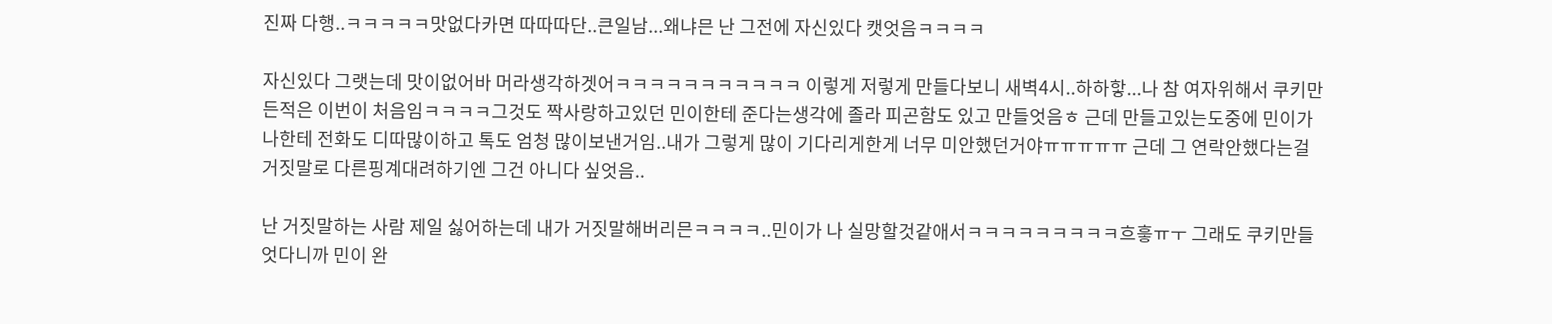진짜 다행..ㅋㅋㅋㅋㅋ맛없다카면 따따따단..큰일남...왜냐믄 난 그전에 자신있다 캣엇음ㅋㅋㅋㅋ

자신있다 그랫는데 맛이없어바 머라생각하겟어ㅋㅋㅋㅋㅋㅋㅋㅋㅋㅋㅋ 이렇게 저렇게 만들다보니 새벽4시..하하핳...나 참 여자위해서 쿠키만든적은 이번이 처음임ㅋㅋㅋㅋ그것도 짝사랑하고있던 민이한테 준다는생각에 졸라 피곤함도 있고 만들엇음ㅎ 근데 만들고있는도중에 민이가 나한테 전화도 디따많이하고 톡도 엄청 많이보낸거임..내가 그렇게 많이 기다리게한게 너무 미안했던거야ㅠㅠㅠㅠㅠ 근데 그 연락안했다는걸 거짓말로 다른핑계대려하기엔 그건 아니다 싶엇음..

난 거짓말하는 사람 제일 싫어하는데 내가 거짓말해버리믄ㅋㅋㅋㅋ..민이가 나 실망할것같애서ㅋㅋㅋㅋㅋㅋㅋㅋㅋ흐흫ㅠㅜ 그래도 쿠키만들엇다니까 민이 완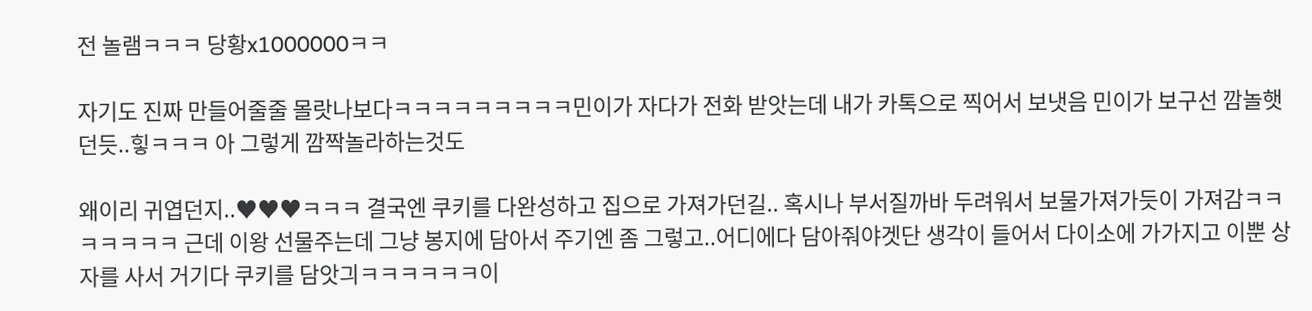전 놀램ㅋㅋㅋ 당황x1000000ㅋㅋ

자기도 진짜 만들어줄줄 몰랏나보다ㅋㅋㅋㅋㅋㅋㅋㅋㅋ민이가 자다가 전화 받앗는데 내가 카톡으로 찍어서 보냇음 민이가 보구선 깜놀햇던듯..힣ㅋㅋㅋ 아 그렇게 깜짝놀라하는것도

왜이리 귀엽던지..♥♥♥ㅋㅋㅋ 결국엔 쿠키를 다완성하고 집으로 가져가던길.. 혹시나 부서질까바 두려워서 보물가져가듯이 가져감ㅋㅋㅋㅋㅋㅋㅋ 근데 이왕 선물주는데 그냥 봉지에 담아서 주기엔 좀 그렇고..어디에다 담아줘야겟단 생각이 들어서 다이소에 가가지고 이뿐 상자를 사서 거기다 쿠키를 담앗긔ㅋㅋㅋㅋㅋㅋ이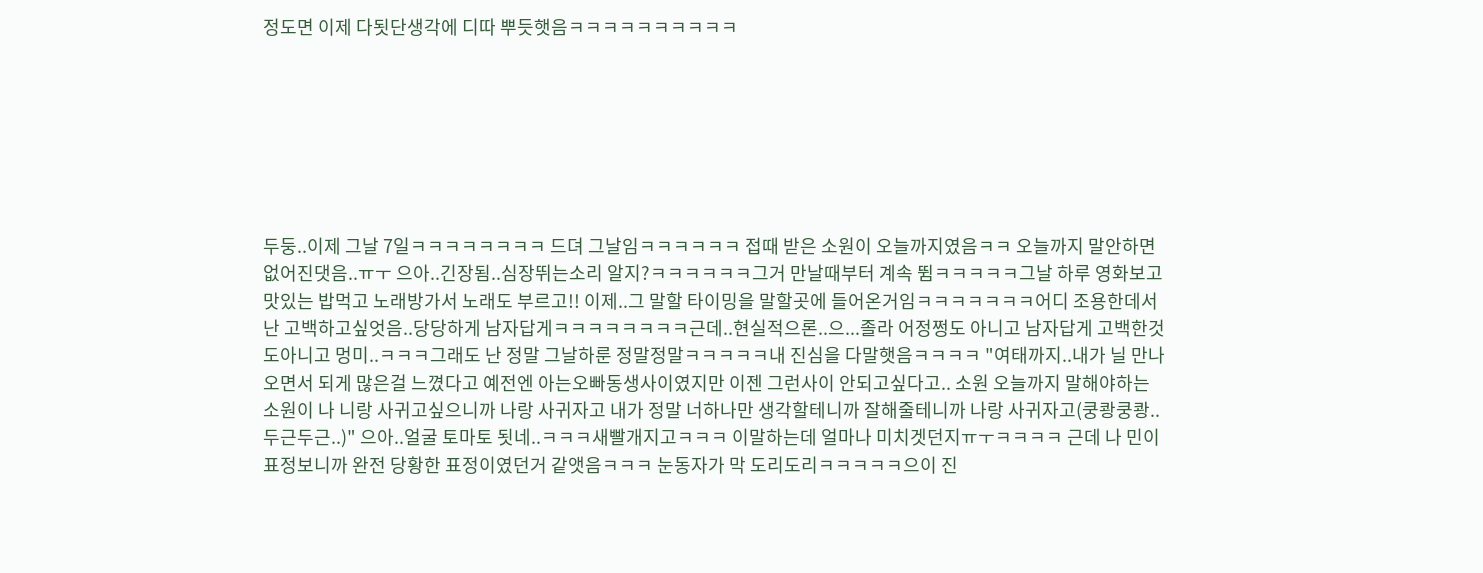정도면 이제 다됫단생각에 디따 뿌듯햇음ㅋㅋㅋㅋㅋㅋㅋㅋㅋㅋ







두둥..이제 그날 7일ㅋㅋㅋㅋㅋㅋㅋㅋ 드뎌 그날임ㅋㅋㅋㅋㅋㅋ 접때 받은 소원이 오늘까지였음ㅋㅋ 오늘까지 말안하면 없어진댓음..ㅠㅜ 으아..긴장됨..심장뛰는소리 알지?ㅋㅋㅋㅋㅋㅋ그거 만날때부터 계속 뜀ㅋㅋㅋㅋㅋ그날 하루 영화보고 맛있는 밥먹고 노래방가서 노래도 부르고!! 이제..그 말할 타이밍을 말할곳에 들어온거임ㅋㅋㅋㅋㅋㅋㅋ어디 조용한데서 난 고백하고싶엇음..당당하게 남자답게ㅋㅋㅋㅋㅋㅋㅋㅋ근데..현실적으론..으...졸라 어정쩡도 아니고 남자답게 고백한것도아니고 멍미..ㅋㅋㅋ그래도 난 정말 그날하룬 정말정말ㅋㅋㅋㅋㅋ내 진심을 다말햇음ㅋㅋㅋㅋ "여태까지..내가 닐 만나오면서 되게 많은걸 느꼈다고 예전엔 아는오빠동생사이였지만 이젠 그런사이 안되고싶다고.. 소원 오늘까지 말해야하는 소원이 나 니랑 사귀고싶으니까 나랑 사귀자고 내가 정말 너하나만 생각할테니까 잘해줄테니까 나랑 사귀자고(쿵쾅쿵쾅..두근두근..)" 으아..얼굴 토마토 됫네..ㅋㅋㅋ새빨개지고ㅋㅋㅋ 이말하는데 얼마나 미치겟던지ㅠㅜㅋㅋㅋㅋ 근데 나 민이 표정보니까 완전 당황한 표정이였던거 같앳음ㅋㅋㅋ 눈동자가 막 도리도리ㅋㅋㅋㅋㅋ으이 진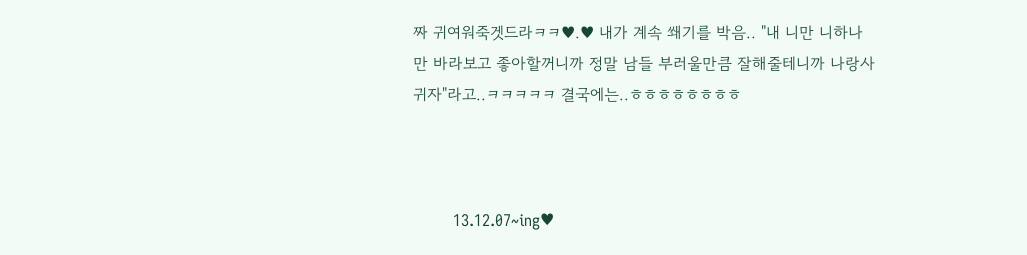짜 귀여워죽겟드라ㅋㅋ♥.♥ 내가 계속 쐐기를 박음.. "내 니만 니하나만 바라보고 좋아할꺼니까 정말 남들 부러울만큼 잘해줄테니까 나랑사귀자"라고..ㅋㅋㅋㅋㅋ 결국에는..ㅎㅎㅎㅎㅎㅎㅎㅎ



        13.12.07~ing♥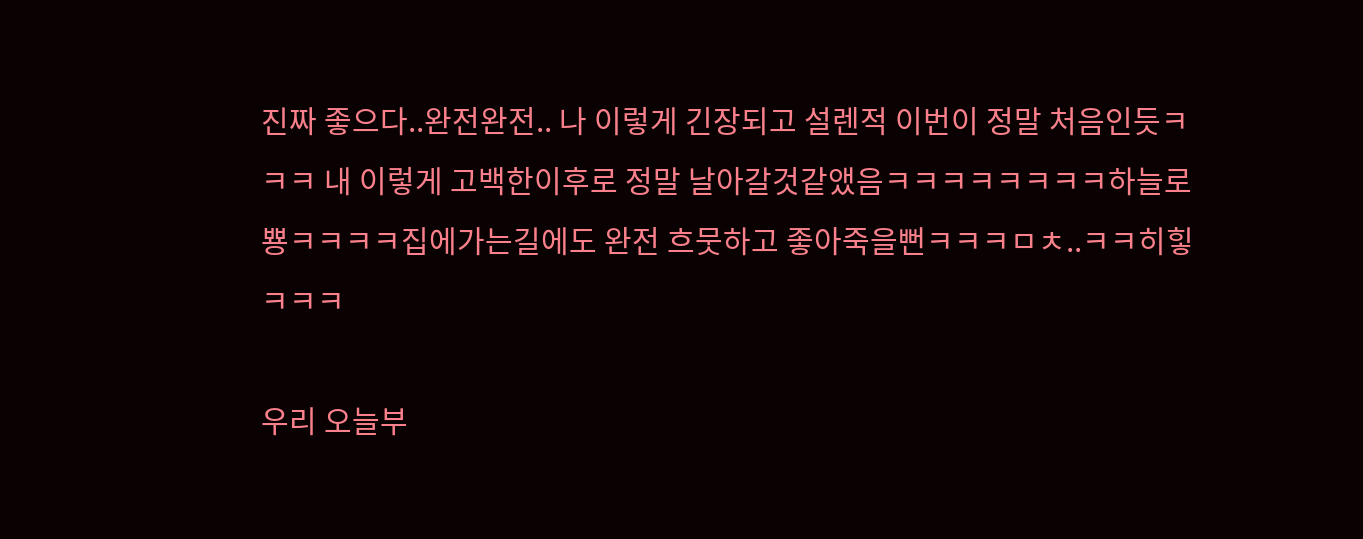진짜 좋으다..완전완전.. 나 이렇게 긴장되고 설렌적 이번이 정말 처음인듯ㅋㅋㅋ 내 이렇게 고백한이후로 정말 날아갈것같앴음ㅋㅋㅋㅋㅋㅋㅋㅋ하늘로 뿅ㅋㅋㅋㅋ집에가는길에도 완전 흐뭇하고 좋아죽을뻔ㅋㅋㅋㅁㅊ..ㅋㅋ히힣ㅋㅋㅋ

우리 오늘부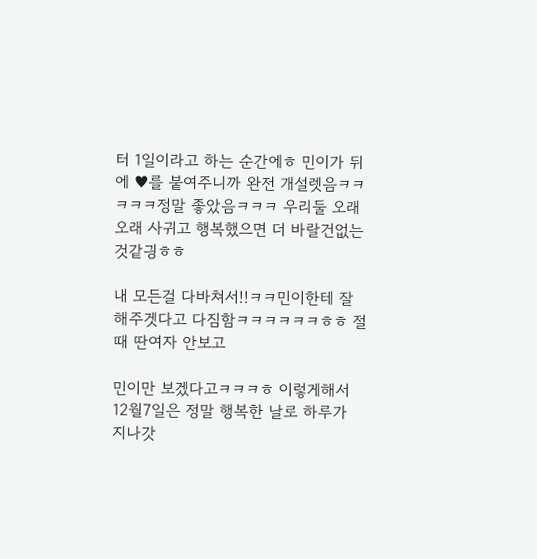터 1일이라고 하는 순간에ㅎ 민이가 뒤에 ♥를 붙여주니까 완전 개설렛음ㅋㅋㅋㅋㅋ정말 좋았음ㅋㅋㅋ 우리둘 오래오래 사귀고 행복했으면 더 바랄건없는것같긩ㅎㅎ

내 모든걸 다바쳐서!!ㅋㅋ민이한테 잘해주겟다고 다짐함ㅋㅋㅋㅋㅋㅋㅎㅎ 절때 딴여자 안보고

민이만 보겠다고ㅋㅋㅋㅎ 이렇게해서 12월7일은 정말 행복한 날로 하루가 지나갓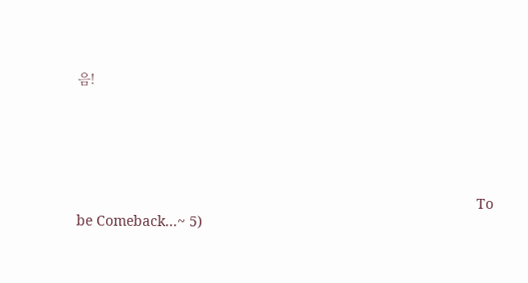음!





                                                                                                    To be Comeback...~ 5)